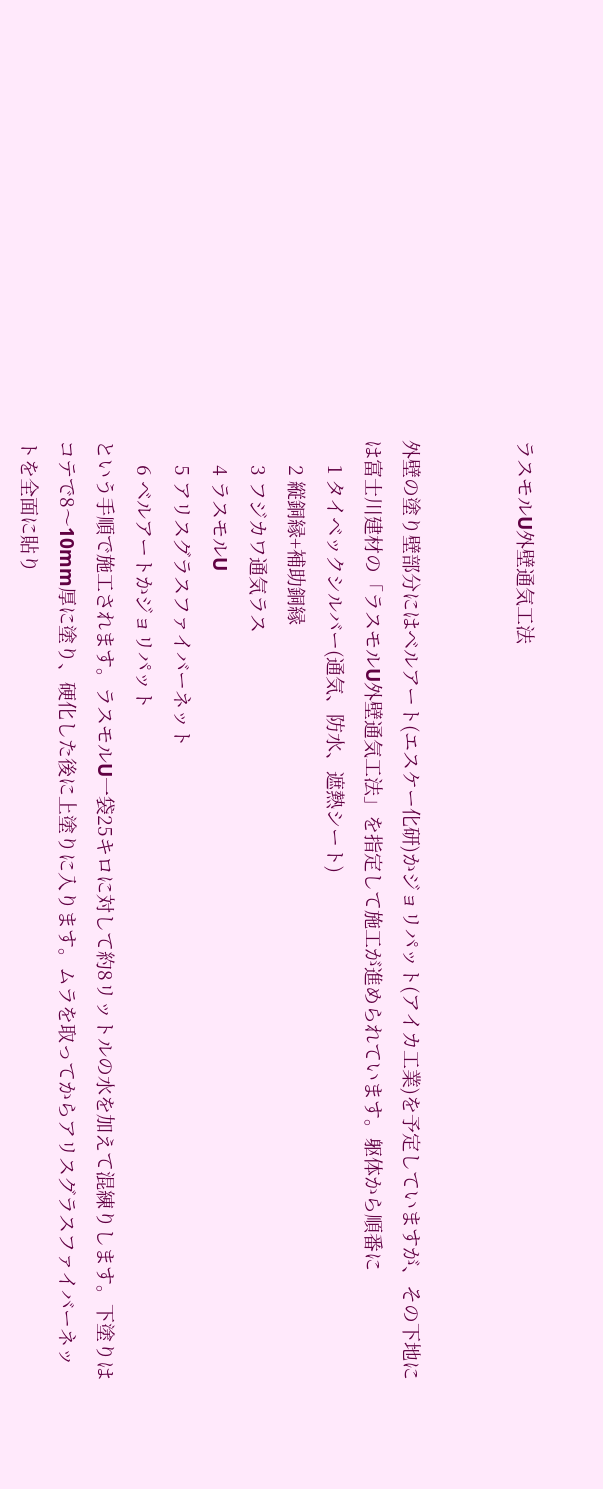ラスモルU外壁通気工法


外壁の塗り壁部分にはベルアート(エスケー化研)かジョリパット(アイカ工業)を予定していますが、その下地には富士川建材の「ラスモルU外壁通気工法」を指定して施工が進められています。躯体から順番に
     1 タイベックシルバー(通気、防水、遮熱シート)
     2 縦銅縁+補助銅縁
     3 フジカワ通気ラス
     4 ラスモルU
     5 アリスグラスファイバーネット
     6 ベルアートかジョリパット
という手順で施工されます。ラスモルU一袋25キロに対して約8リットルの水を加えて混練りします。下塗りはコテで8〜10mm厚に塗り、硬化した後に上塗りに入ります。ムラを取ってからアリスグラスファイバーネットを全面に貼り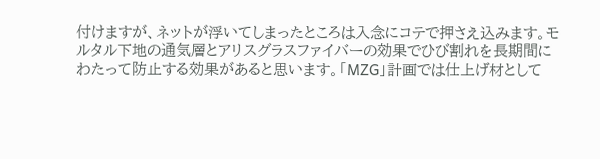付けますが、ネットが浮いてしまったところは入念にコテで押さえ込みます。モルタル下地の通気層とアリスグラスファイバーの効果でひび割れを長期間にわたって防止する効果があると思います。「MZG」計画では仕上げ材として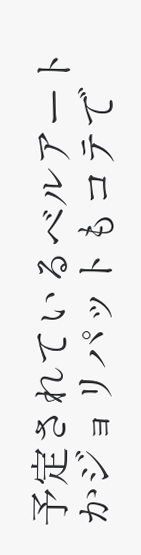予定されているベルアートかジョリパットもコテで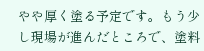やや厚く塗る予定です。もう少し現場が進んだところで、塗料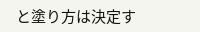と塗り方は決定す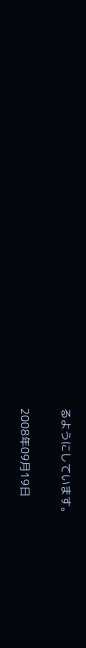るようにしています。

2008年09月19日